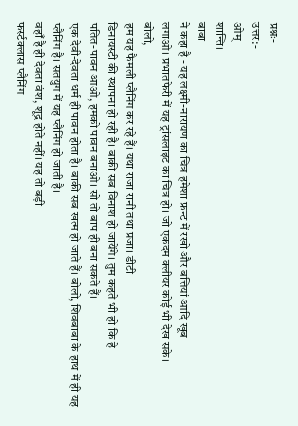प्रश्नः-
उत्तर:-
ओम्
शान्ति।
बाबा
ने कहा है - यह लक्ष्मी-नारायण का चित्र हमेशा फ्रन्ट में रखो और बत्तियां आदि खूब
लगाओ। प्रभातफेरी में यह ट्रांसलाइट का चित्र हो। जो एकदम क्लीयर कोई भी देख सके।
बोलो,
हम यह फैमली प्लैनिंग कर रहे हैं। यथा राजा रानी तथा प्रजा। डीटी
डिनायस्टी की स्थापना हो रही है। बाकी सब विनाश हो जायेंगे। तुम कहते भी हो कि हे
पतित-पावन आओ, हमको पावन बनाओ। सो तो बाप ही बना सकते हैं।
एक देवी-देवता धर्म ही पावन होता है। बाकी सब खत्म हो जाते हैं। बोलो, शिवबाबा के हाथ में ही यह प्लैनिंग है। सतयुग में यह प्लैनिंग हो जाती है।
वहाँ है ही देवता वंश, शूद्र होते नहीं। यह तो बड़ी
फर्स्टक्लास प्लैनिंग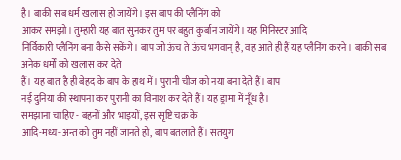है। बाकी सब धर्म खलास हो जायेंगे। इस बाप की प्लैनिंग को
आकर समझो। तुम्हारी यह बात सुनकर तुम पर बहुत कुर्बान जायेंगे। यह मिनिस्टर आदि
निर्विकारी प्लैनिंग बना कैसे सकेंगे। बाप जो ऊंच ते ऊंच भगवान् है, वह आते ही हैं यह प्लैनिंग करने। बाकी सब अनेक धर्मों को खलास कर देते
हैं। यह बात है ही बेहद के बाप के हाथ में। पुरानी चीज को नया बना देते हैं। बाप
नई दुनिया की स्थापना कर पुरानी का विनाश कर देते हैं। यह ड्रामा में नूँध है।
समझाना चाहिए - बहनों और भाइयों, इस सृष्टि चक्र के
आदि-मध्य-अन्त को तुम नहीं जानते हो, बाप बतलाते हैं। सतयुग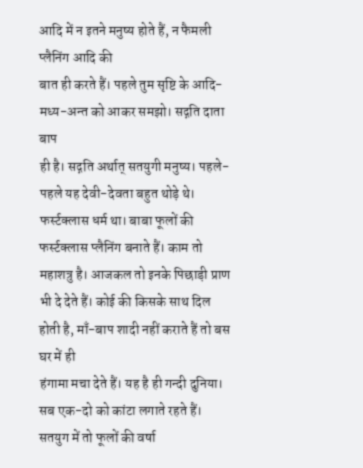आदि में न इतने मनुष्य होते हैं, न फैमली प्लैनिंग आदि की
बात ही करते हैं। पहले तुम सृष्टि के आदि-मध्य-अन्त को आकर समझो। सद्गति दाता बाप
ही है। सद्गति अर्थात् सतयुगी मनुष्य। पहले-पहले यह देवी-देवता बहुत थोड़े थे।
फर्स्टक्लास धर्म था। बाबा फूलों की फर्स्टक्लास प्लैनिंग बनाते हैं। काम तो
महाशत्रु है। आजकल तो इनके पिछाड़ी प्राण भी दे देते हैं। कोई की किसके साथ दिल
होती है, माँ-बाप शादी नहीं कराते हैं तो बस घर में ही
हंगामा मचा देते हैं। यह है ही गन्दी दुनिया। सब एक-दो को कांटा लगाते रहते हैं।
सतयुग में तो फूलों की वर्षा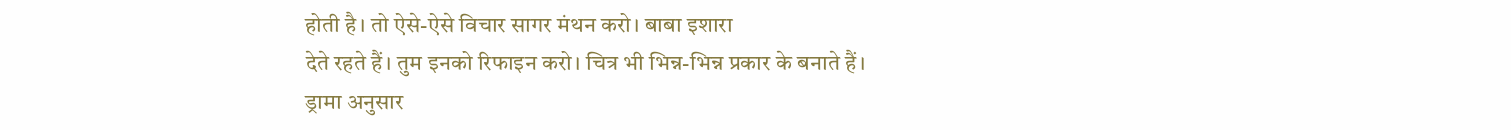होती है। तो ऐसे-ऐसे विचार सागर मंथन करो। बाबा इशारा
देते रहते हैं। तुम इनको रिफाइन करो। चित्र भी भिन्न-भिन्न प्रकार के बनाते हैं।
ड्रामा अनुसार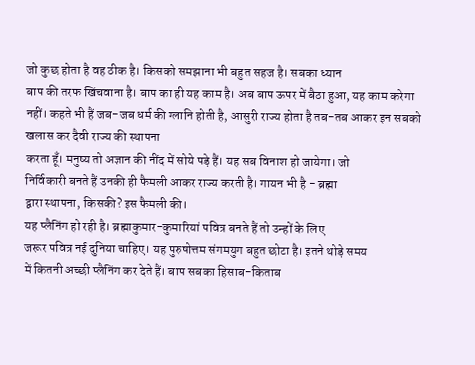जो कुछ होता है वह ठीक है। किसको समझाना भी बहुत सहज है। सबका ध्यान
बाप की तरफ खिंचवाना है। बाप का ही यह काम है। अब बाप ऊपर में बैठा हुआ, यह काम करेगा नहीं। कहते भी हैं जब-जब धर्म की ग्लानि होती है, आसुरी राज्य होता है तब-तब आकर इन सबको खलास कर दैवी राज्य की स्थापना
करता हूँ। मनुष्य तो अज्ञान की नींद में सोये पड़े हैं। यह सब विनाश हो जायेगा। जो
निर्विकारी बनते हैं उनकी ही फैमली आकर राज्य करती है। गायन भी है - ब्रह्मा
द्वारा स्थापना, किसकी? इस फैमली की।
यह प्लैनिंग हो रही है। ब्रह्माकुमार-कुमारियां पवित्र बनते हैं तो उन्हों के लिए
जरूर पवित्र नई दुनिया चाहिए। यह पुरुषोत्तम संगमयुग बहुत छोटा है। इतने थोड़े समय
में कितनी अच्छी प्लैनिंग कर देते हैं। बाप सबका हिसाब-किताब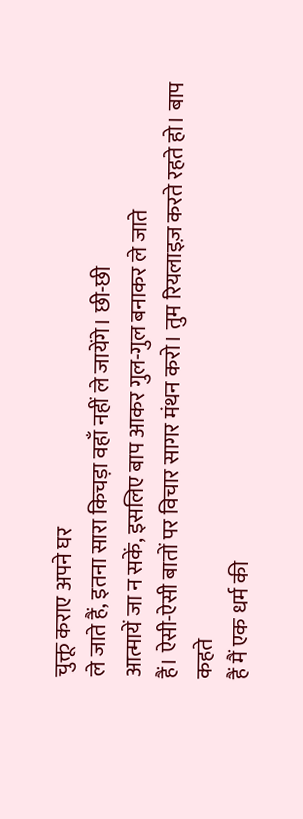चुक्तू कराए अपने घर
ले जाते हैं, इतना सारा किचड़ा वहाँ नहीं ले जायेंगे। छी-छी
आत्मायें जा न सकें, इसलिए बाप आकर गुल-गुल बनाकर ले जाते
हैं। ऐसी-ऐसी बातों पर विचार सागर मंथन करो। तुम रियलाइज़ करते रहते हो। बाप कहते
हैं मैं एक धर्म की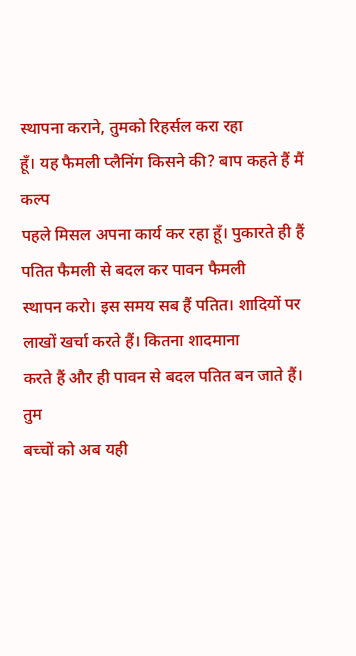स्थापना कराने, तुमको रिहर्सल करा रहा
हूँ। यह फैमली प्लैनिंग किसने की? बाप कहते हैं मैं कल्प
पहले मिसल अपना कार्य कर रहा हूँ। पुकारते ही हैं पतित फैमली से बदल कर पावन फैमली
स्थापन करो। इस समय सब हैं पतित। शादियों पर लाखों खर्चा करते हैं। कितना शादमाना
करते हैं और ही पावन से बदल पतित बन जाते हैं।
तुम
बच्चों को अब यही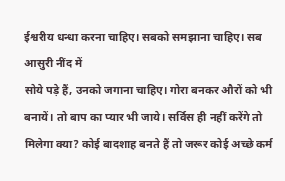ईश्वरीय धन्धा करना चाहिए। सबको समझाना चाहिए। सब आसुरी नींद में
सोये पड़े हैं, उनको जगाना चाहिए। गोरा बनकर औरों को भी
बनायें। तो बाप का प्यार भी जाये। सर्विस ही नहीं करेंगे तो मिलेगा क्या? कोई बादशाह बनते हैं तो जरूर कोई अच्छे कर्म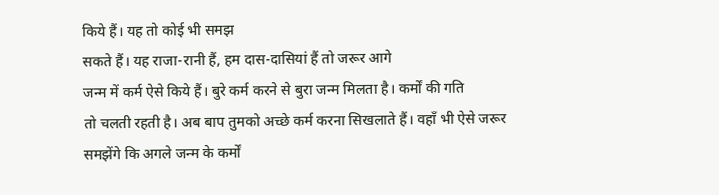किये हैं। यह तो कोई भी समझ
सकते हैं। यह राजा-रानी हैं, हम दास-दासियां हैं तो जरूर आगे
जन्म में कर्म ऐसे किये हैं। बुरे कर्म करने से बुरा जन्म मिलता है। कर्मों की गति
तो चलती रहती है। अब बाप तुमको अच्छे कर्म करना सिखलाते हैं। वहाँ भी ऐसे जरूर
समझेंगे कि अगले जन्म के कर्मों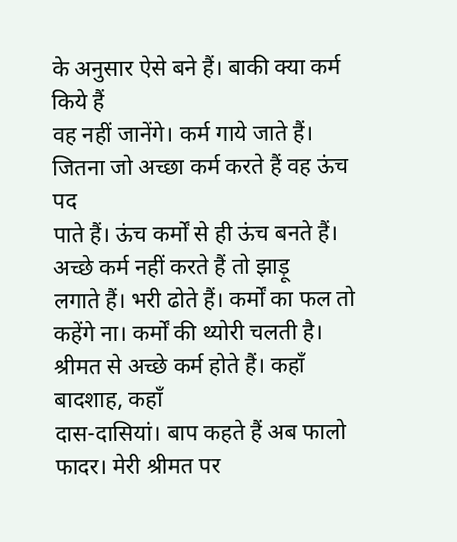के अनुसार ऐसे बने हैं। बाकी क्या कर्म किये हैं
वह नहीं जानेंगे। कर्म गाये जाते हैं। जितना जो अच्छा कर्म करते हैं वह ऊंच पद
पाते हैं। ऊंच कर्मों से ही ऊंच बनते हैं। अच्छे कर्म नहीं करते हैं तो झाड़ू
लगाते हैं। भरी ढोते हैं। कर्मों का फल तो कहेंगे ना। कर्मों की थ्योरी चलती है।
श्रीमत से अच्छे कर्म होते हैं। कहाँ बादशाह, कहाँ
दास-दासियां। बाप कहते हैं अब फालो फादर। मेरी श्रीमत पर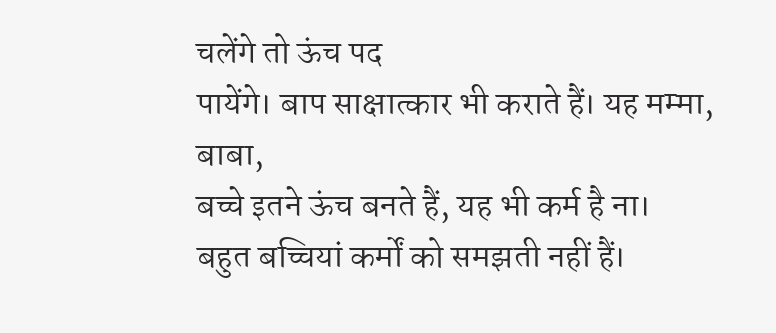चलेंगे तो ऊंच पद
पायेंगे। बाप साक्षात्कार भी कराते हैं। यह मम्मा, बाबा,
बच्चे इतने ऊंच बनते हैं, यह भी कर्म है ना।
बहुत बच्चियां कर्मों को समझती नहीं हैं।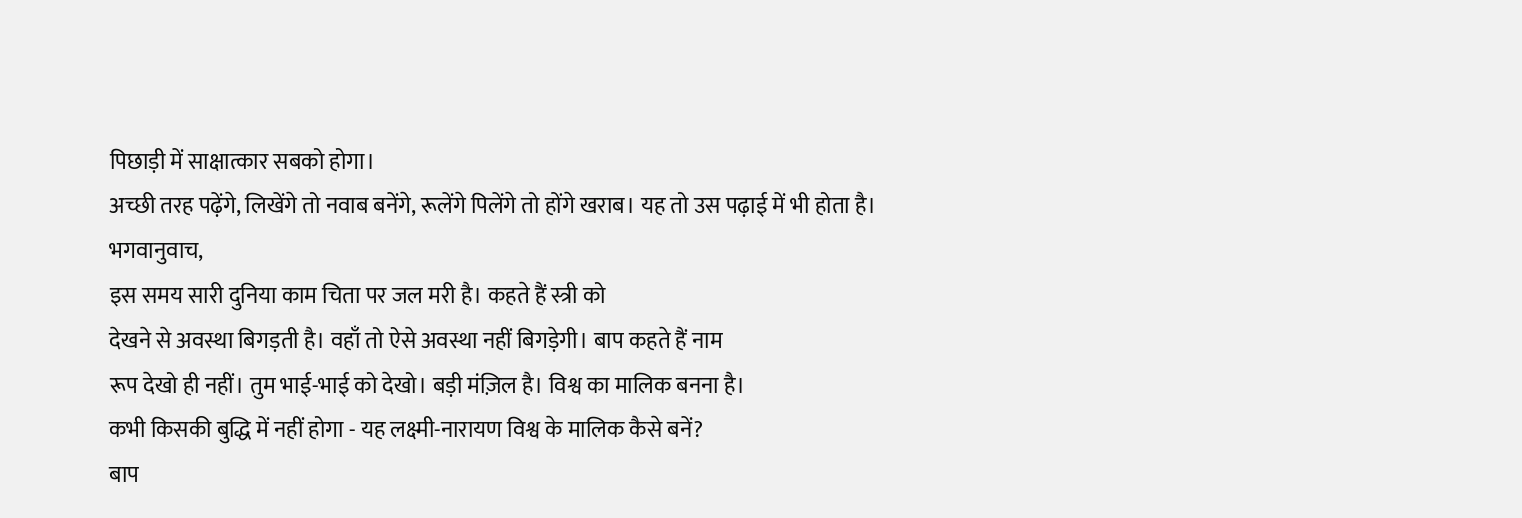पिछाड़ी में साक्षात्कार सबको होगा।
अच्छी तरह पढ़ेंगे, लिखेंगे तो नवाब बनेंगे, रूलेंगे पिलेंगे तो होंगे खराब। यह तो उस पढ़ाई में भी होता है। भगवानुवाच,
इस समय सारी दुनिया काम चिता पर जल मरी है। कहते हैं स्त्री को
देखने से अवस्था बिगड़ती है। वहाँ तो ऐसे अवस्था नहीं बिगड़ेगी। बाप कहते हैं नाम
रूप देखो ही नहीं। तुम भाई-भाई को देखो। बड़ी मंज़िल है। विश्व का मालिक बनना है।
कभी किसकी बुद्धि में नहीं होगा - यह लक्ष्मी-नारायण विश्व के मालिक कैसे बनें?
बाप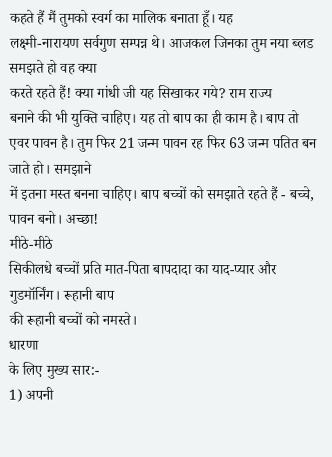कहते हैं मैं तुमको स्वर्ग का मालिक बनाता हूँ। यह
लक्ष्मी-नारायण सर्वगुण सम्पन्न थे। आजकल जिनका तुम नया ब्लड समझते हो वह क्या
करते रहते हैं! क्या गांधी जी यह सिखाकर गये? राम राज्य
बनाने की भी युक्ति चाहिए। यह तो बाप का ही काम है। बाप तो एवर पावन है। तुम फिर 21 जन्म पावन रह फिर 63 जन्म पतित बन जाते हो। समझाने
में इतना मस्त बनना चाहिए। बाप बच्चों को समझाते रहते हैं - बच्चे, पावन बनो। अच्छा!
मीठे-मीठे
सिकीलधे बच्चों प्रति मात-पिता बापदादा का याद-प्यार और गुडमॉर्निंग। रूहानी बाप
की रूहानी बच्चों को नमस्ते।
धारणा
के लिए मुख्य सार:-
1) अपनी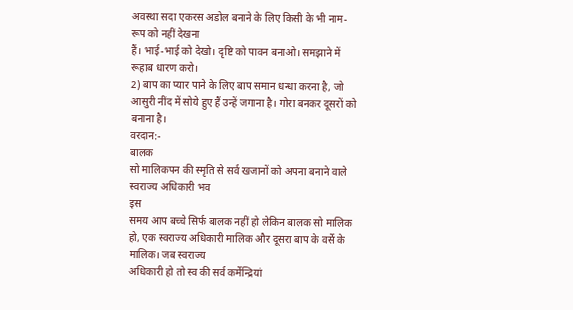अवस्था सदा एकरस अडोल बनाने के लिए किसी के भी नाम-रूप को नहीं देखना
हैं। भाई-भाई को देखो। दृष्टि को पावन बनाओ। समझाने में रूहाब धारण करो।
2) बाप का प्यार पाने के लिए बाप समान धन्धा करना है, जो
आसुरी नींद में सोये हुए हैं उन्हें जगाना है। गोरा बनकर दूसरों को बनाना है।
वरदान:-
बालक
सो मालिकपन की स्मृति से सर्व खजानों को अपना बनाने वाले स्वराज्य अधिकारी भव
इस
समय आप बच्चे सिर्फ बालक नहीं हो लेकिन बालक सो मालिक हो, एक स्वराज्य अधिकारी मालिक और दूसरा बाप के वर्से के मालिक। जब स्वराज्य
अधिकारी हो तो स्व की सर्व कर्मेन्द्रियां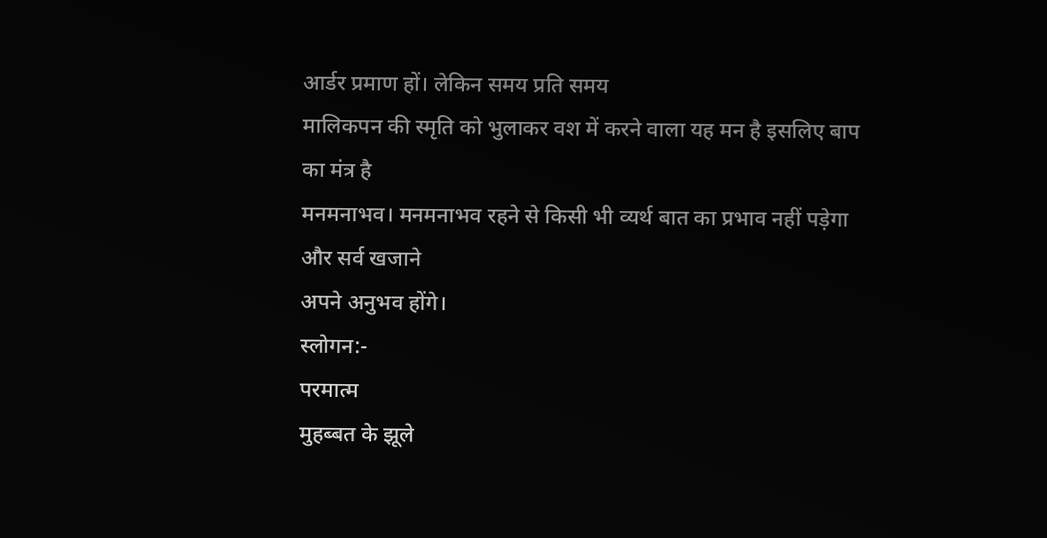आर्डर प्रमाण हों। लेकिन समय प्रति समय
मालिकपन की स्मृति को भुलाकर वश में करने वाला यह मन है इसलिए बाप का मंत्र है
मनमनाभव। मनमनाभव रहने से किसी भी व्यर्थ बात का प्रभाव नहीं पड़ेगा और सर्व खजाने
अपने अनुभव होंगे।
स्लोगन:-
परमात्म
मुहब्बत के झूले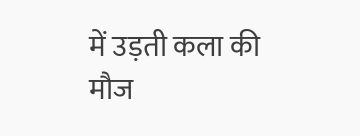में उड़ती कला की मौज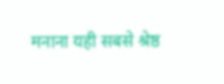मनाना यही सबसे श्रेष्ठ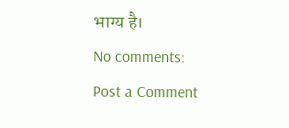भाग्य है।
No comments:
Post a Comment